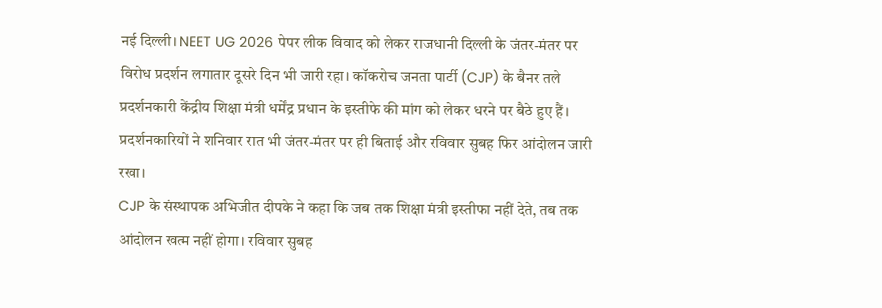नई दिल्ली। NEET UG 2026 पेपर लीक विवाद को लेकर राजधानी दिल्ली के जंतर-मंतर पर विरोध प्रदर्शन लगातार दूसरे दिन भी जारी रहा। कॉकरोच जनता पार्टी (CJP) के बैनर तले प्रदर्शनकारी केंद्रीय शिक्षा मंत्री धर्मेंद्र प्रधान के इस्तीफे की मांग को लेकर धरने पर बैठे हुए हैं। प्रदर्शनकारियों ने शनिवार रात भी जंतर-मंतर पर ही बिताई और रविवार सुबह फिर आंदोलन जारी रखा।
CJP के संस्थापक अभिजीत दीपके ने कहा कि जब तक शिक्षा मंत्री इस्तीफा नहीं देते, तब तक आंदोलन खत्म नहीं होगा। रविवार सुबह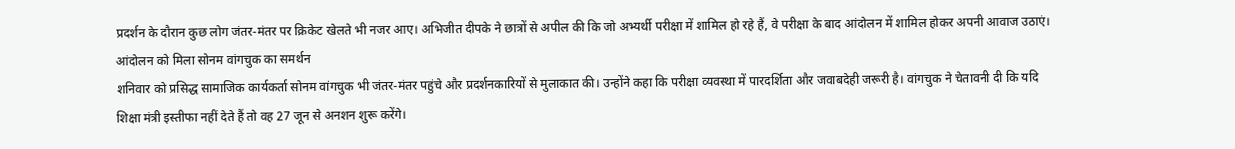प्रदर्शन के दौरान कुछ लोग जंतर-मंतर पर क्रिकेट खेलते भी नजर आए। अभिजीत दीपके ने छात्रों से अपील की कि जो अभ्यर्थी परीक्षा में शामिल हो रहे हैं, वे परीक्षा के बाद आंदोलन में शामिल होकर अपनी आवाज उठाएं।
आंदोलन को मिला सोनम वांगचुक का समर्थन
शनिवार को प्रसिद्ध सामाजिक कार्यकर्ता सोनम वांगचुक भी जंतर-मंतर पहुंचे और प्रदर्शनकारियों से मुलाकात की। उन्होंने कहा कि परीक्षा व्यवस्था में पारदर्शिता और जवाबदेही जरूरी है। वांगचुक ने चेतावनी दी कि यदि शिक्षा मंत्री इस्तीफा नहीं देते हैं तो वह 27 जून से अनशन शुरू करेंगे।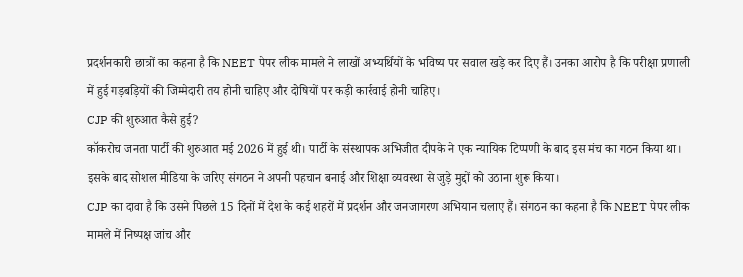प्रदर्शनकारी छात्रों का कहना है कि NEET पेपर लीक मामले ने लाखों अभ्यर्थियों के भविष्य पर सवाल खड़े कर दिए हैं। उनका आरोप है कि परीक्षा प्रणाली में हुई गड़बड़ियों की जिम्मेदारी तय होनी चाहिए और दोषियों पर कड़ी कार्रवाई होनी चाहिए।
CJP की शुरुआत कैसे हुई?
कॉकरोच जनता पार्टी की शुरुआत मई 2026 में हुई थी। पार्टी के संस्थापक अभिजीत दीपके ने एक न्यायिक टिप्पणी के बाद इस मंच का गठन किया था। इसके बाद सोशल मीडिया के जरिए संगठन ने अपनी पहचान बनाई और शिक्षा व्यवस्था से जुड़े मुद्दों को उठाना शुरू किया।
CJP का दावा है कि उसने पिछले 15 दिनों में देश के कई शहरों में प्रदर्शन और जनजागरण अभियान चलाए हैं। संगठन का कहना है कि NEET पेपर लीक मामले में निष्पक्ष जांच और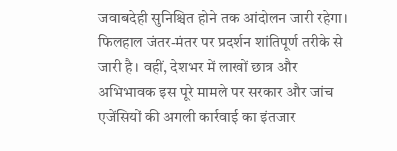जवाबदेही सुनिश्चित होने तक आंदोलन जारी रहेगा।
फिलहाल जंतर-मंतर पर प्रदर्शन शांतिपूर्ण तरीके से जारी है। वहीं, देशभर में लाखों छात्र और अभिभावक इस पूरे मामले पर सरकार और जांच एजेंसियों की अगली कार्रवाई का इंतजार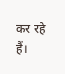कर रहे हैं।